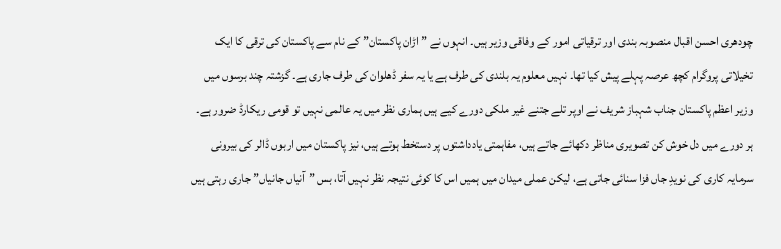چودھری احسن اقبال منصوبہ بندی اور ترقیاتی امور کے وفاقی وزیر ہیں۔ انہوں نے ”اڑان پاکستان” کے نام سے پاکستان کی ترقی کا ایک تخیلاتی پروگرام کچھ عرصہ پہلے پیش کیا تھا۔ نہیں معلوم یہ بلندی کی طرف ہے یا یہ سفر ڈھلوان کی طرف جاری ہے۔ گزشتہ چند برسوں میں وزیر اعظم پاکستان جناب شہباز شریف نے اوپر تلے جتنے غیر ملکی دورے کیے ہیں ہماری نظر میں یہ عالمی نہیں تو قومی ریکارڈ ضرور ہے۔ ہر دورے میں دل خوش کن تصویری مناظر دکھائے جاتے ہیں، مفاہمتی یادداشتوں پر دستخط ہوتے ہیں، نیز پاکستان میں اربوں ڈالر کی بیرونی سرمایہ کاری کی نویدِ جاں فزا سنائی جاتی ہے، لیکن عملی میدان میں ہمیں اس کا کوئی نتیجہ نظر نہیں آتا، بس ”آنیاں جانیاں” جاری رہتی ہیں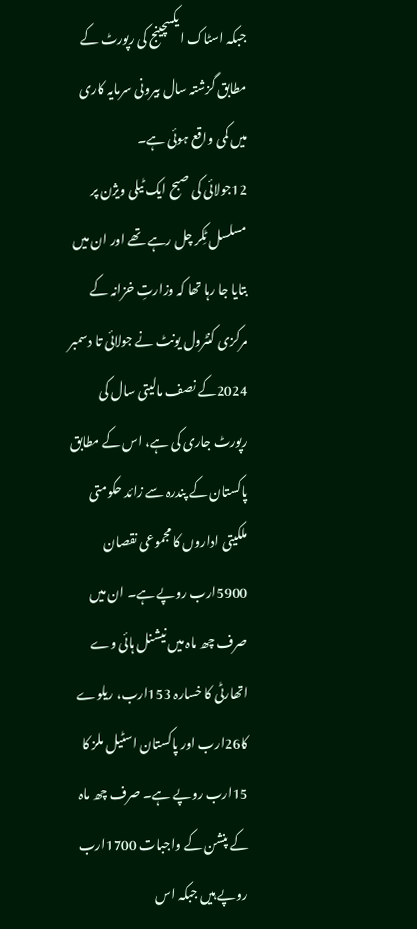جبکہ اسٹاک ایکسچینج کی رپورٹ کے مطابق گزشتہ سال بیرونی سرمایہ کاری میں کمی واقع ہوئی ہے۔
12جولائی کی صبح ایک ٹیلی ویژن پر مسلسل ٹِکر چل رہے تھے اور ان میں بتایا جا رہا تھا کہ وزارتِ خزانہ کے مرکزی کنٹرول یونٹ نے جولائی تا دسمبر 2024کے نصف مالیتی سال کی رپورٹ جاری کی ہے، اس کے مطابق پاکستان کے پندرہ سے زائد حکومتی ملکیتی اداروں کا مجموعی نقصان 5900ارب روپے ہے۔ ان میں صرف چھ ماہ میں نیشنل ہائی وے اتھارٹی کا خسارہ 153ارب، ریلوے کا26ارب اور پاکستان اسٹیل ملز کا 15ارب روپے ہے۔ صرف چھ ماہ کے پنشن کے واجبات 1700ارب روپے ہیں جبکہ اس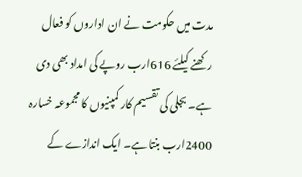مدت میں حکومت نے ان اداروں کو فعال رکھنے کیلئے 616ارب روپے کی امداد بھی دی ہے۔ بجلی کی تقسیم کار کمپنیوں کا مجموعہ خسارہ 2400ارب بنتا ہے۔ ایک اندازے کے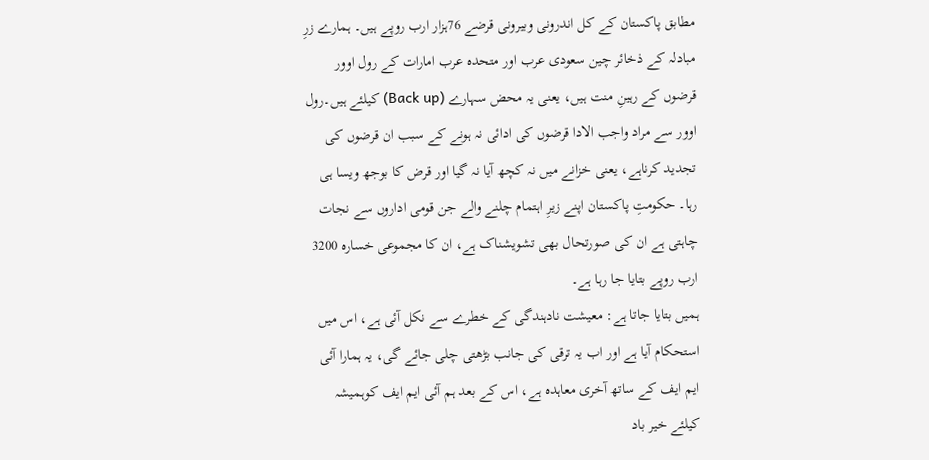مطابق پاکستان کے کل اندرونی وبیرونی قرضے 76ہزار ارب روپے ہیں۔ ہمارے زرِ مبادلہ کے ذخائر چین سعودی عرب اور متحدہ عرب امارات کے رول اوور قرضوں کے رہینِ منت ہیں، یعنی یہ محض سہارے (Back up) کیلئے ہیں۔رول اوور سے مراد واجب الادا قرضوں کی ادائی نہ ہونے کے سبب ان قرضوں کی تجدید کرناہے، یعنی خزانے میں نہ کچھ آیا نہ گیا اور قرض کا بوجھ ویسا ہی رہا۔ حکومتِ پاکستان اپنے زیرِ اہتمام چلنے والے جن قومی اداروں سے نجات چاہتی ہے ان کی صورتحال بھی تشویشناک ہے، ان کا مجموعی خسارہ 3200 ارب روپے بتایا جا رہا ہے۔
ہمیں بتایا جاتا ہے: معیشت نادہندگی کے خطرے سے نکل آئی ہے، اس میں استحکام آیا ہے اور اب یہ ترقی کی جانب بڑھتی چلی جائے گی، یہ ہمارا آئی ایم ایف کے ساتھ آخری معاہدہ ہے، اس کے بعد ہم آئی ایم ایف کوہمیشہ کیلئے خیر باد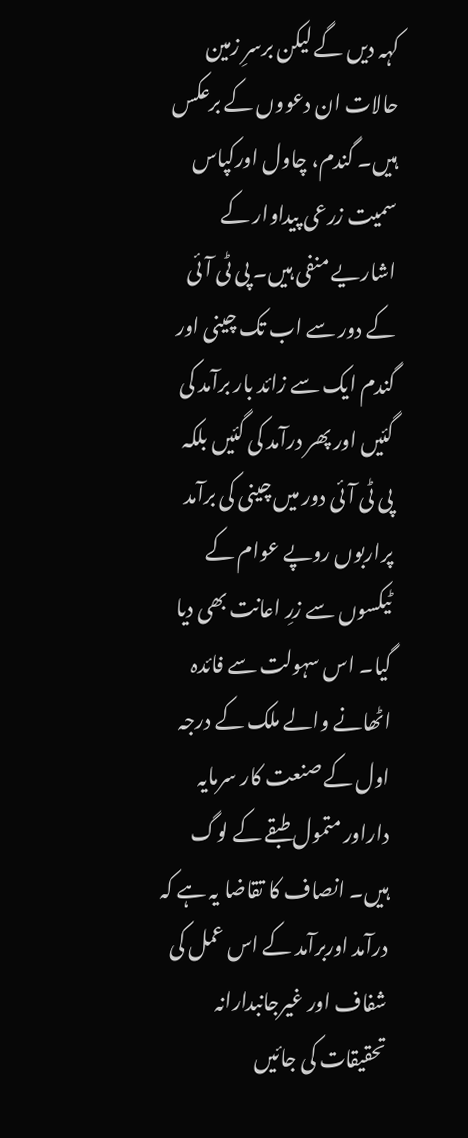کہہ دیں گے لیکن برسرِ زمین حالات ان دعووں کے برعکس ہیں۔ گندم، چاول اورکپاس سمیت زرعی پیداوار کے اشاریے منفی ہیں۔ پی ٹی آئی کے دور سے اب تک چینی اور گندم ایک سے زائد بار برآمد کی گئیں اور پھر درآمد کی گئیں بلکہ پی ٹی آئی دور میں چینی کی برآمد پراربوں روپے عوام کے ٹیکسوں سے زرِ اعانت بھی دیا گیا۔ اس سہولت سے فائدہ اٹھانے والے ملک کے درجہ اول کے صنعت کار سرمایہ داراور متمول طبقے کے لوگ ہیں۔ انصاف کا تقاضا یہ ہے کہ درآمد اوربرآمد کے اس عمل کی شفاف اور غیرجانبدارانہ تحقیقات کی جائیں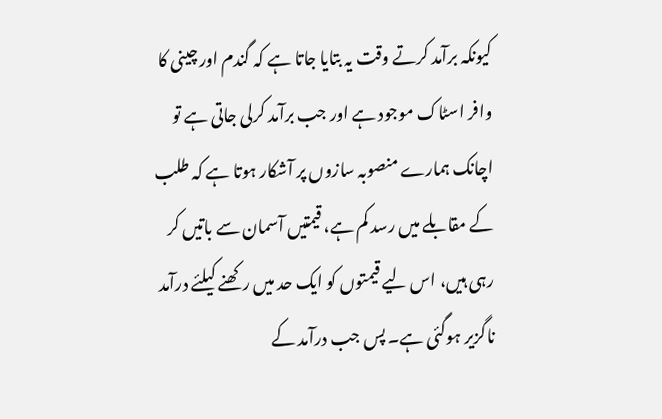کیونکہ برآمد کرتے وقت یہ بتایا جاتا ہے کہ گندم اور چینی کا وافر اسٹاک موجود ہے اور جب برآمد کرلی جاتی ہے تو اچانک ہمارے منصوبہ سازوں پر آشکار ہوتا ہے کہ طلب کے مقابلے میں رسد کم ہے، قیمتیں آسمان سے باتیں کر رہی ہیں، اس لیے قیمتوں کو ایک حد میں رکھنے کیلئے درآمد ناگزیر ہوگئی ہے۔ پس جب درآمد کے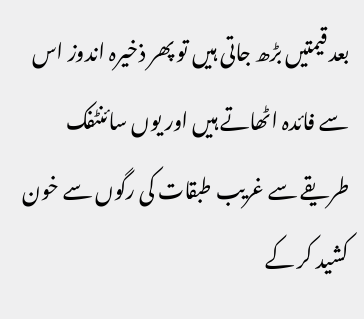بعد قیمتیں بڑھ جاتی ہیں تو پھر ذخیرہ اندوز اس سے فائدہ اٹھاتے ہیں اور یوں سائنٹفک طریقے سے غریب طبقات کی رگوں سے خون کشید کر کے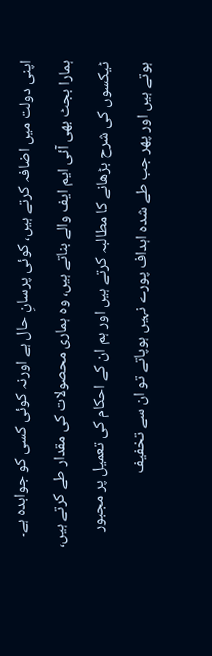اپنی دولت میں اضافہ کرتے ہیں، کوئی پرسانِ حال ہے اورنہ کوئی کسی کو جوابدہ ہے۔ ہمارا بجٹ بھی آئی ایم ایف والے بناتے ہیں، وہ ہماری محصولات کی مقدار طے کرتے ہیں، ٹیکسوں کی شرح بڑھانے کا مطالبہ کرتے ہیں اور ہم ان کے احکام کی تعمیل پر مجبور ہوتے ہیں اور پھر جب طے شدہ اہداف پورے نہیں ہوپاتے تو ان سے تخفیف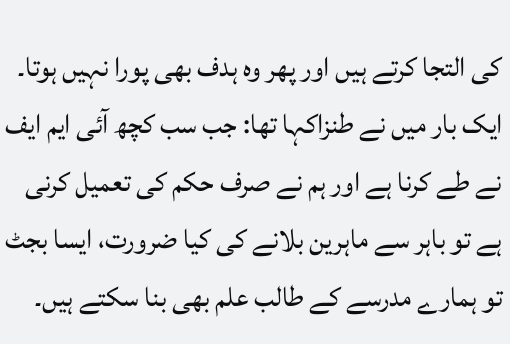کی التجا کرتے ہیں اور پھر وہ ہدف بھی پورا نہیں ہوتا۔ ایک بار میں نے طنزاکہا تھا: جب سب کچھ آئی ایم ایف نے طے کرنا ہے اور ہم نے صرف حکم کی تعمیل کرنی ہے تو باہر سے ماہرین بلانے کی کیا ضرورت، ایسا بجٹ تو ہمارے مدرسے کے طالب علم بھی بنا سکتے ہیں۔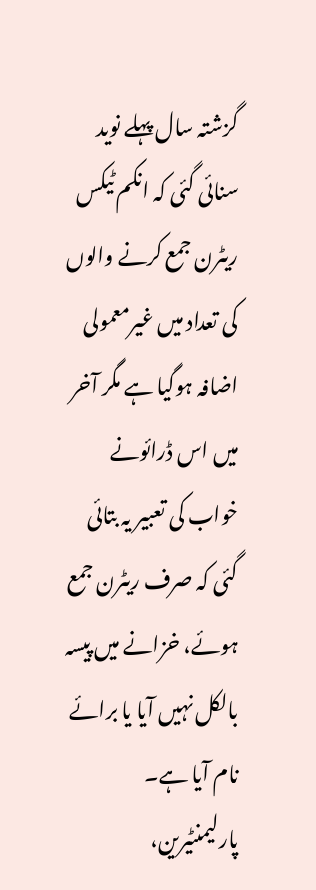گزشتہ سال پہلے نوید سنائی گئی کہ انکم ٹیکس ریٹرن جمع کرنے والوں کی تعداد میں غیرمعمولی اضافہ ہوگیا ہے مگر آخر میں اس ڈرائونے خواب کی تعبیر یہ بتائی گئی کہ صرف ریٹرن جمع ہوئے، خزانے میں پیسہ بالکل نہیں آیا یا برائے نام آیا ہے۔ پارلیمنٹیرین،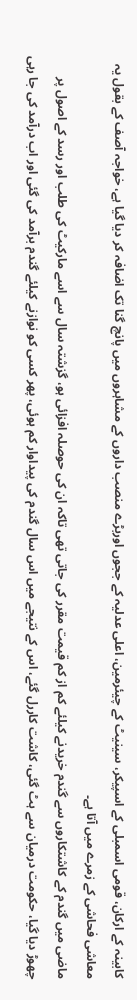کابینہ کے ارکان، قومی اسمبلی کے اسپیکر، سینیٹ کے چیئرمین، اعلی عدلیہ کے ججوں اوربڑے منصب داروں کے مشاہروں میں پانچ گنا تک اضافہ کر دیا گیا ہے، خواجہ آصف کے بقول یہ معاشی فحاشی کے زمرے میں آتا ہے۔
ماضی میں گندم کے کاشتکاروں سے گندم خریدنے کیلئے کم از کم قیمت مقرر کی جاتی تھی تاکہ ان کی حوصلہ افزائی ہو، گزشتہ سال سے اسے مارکیٹ کی طلب اور رسد کے اصول پر چھوڑ دیا گیا، حکومت درمیان سے ہٹ گئی، کاشت کاررل گئے، اس کے نتیجے میں اس سال گندم کی پیداوار کم ہوئی، پھر کسی کو نوازنے کیلئے گندم برآمد کی گئی اور اب درآمد کی جا رہی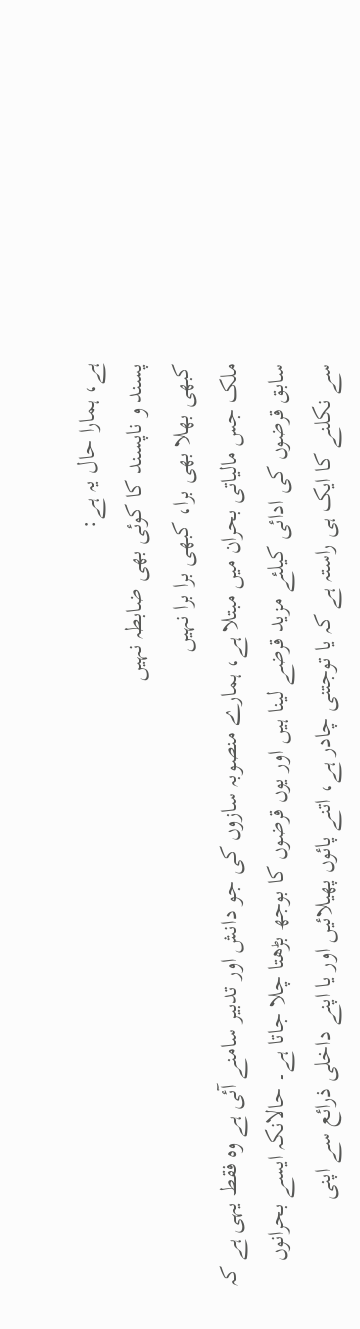ہے، ہمارا حال یہ ہے:
پسند و ناپسند کا کوئی بھی ضابطہ نہیں
کبھی بھلا بھی برا، کبھی برا برا نہیں
ملک جس مالیاتی بحران میں مبتلا ہے، ہمارے منصوبہ سازوں کی جو دانش اور تدبیر سامنے آئی ہے وہ فقط یہی ہے کہ سابق قرضوں کی ادائی کیلئے مزید قرضے لینا ہیں اور یوں قرضوں کا بوجھ بڑھتا چلا جاتا ہے۔ حالانکہ ایسے بحرانوں سے نکلنے کا ایک ہی راستہ ہے کہ یا توجتنی چادر ہے، اتنے پائوں پھیلائیں اور یا اپنے داخلی ذرائع سے اپنی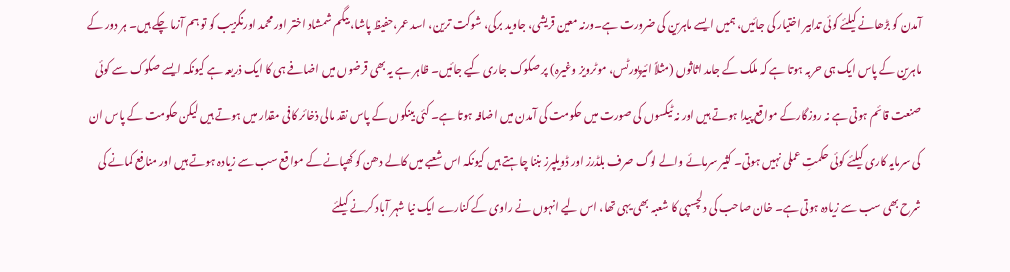آمدن کو بڑھانے کیلئے کوئی تدابیر اختیار کی جائیں، ہمیں ایسے ماہرین کی ضرورت ہے۔ورنہ معین قریشی، جاوید برکی، شوکت ترین، اسد عمر،حفیظ پاشا، بیگم شمشاد اختر اور محمد اورنگزیب کو تو ہم آزما چکے ہیں۔ ہر دور کے ماہرین کے پاس ایک ہی حربہ ہوتا ہے کہ ملک کے جامد اثاثوں (مثلاً ائیرپورٹس، موٹرویز وغیرہ) پر صکوک جاری کیے جائیں۔ ظاہر ہے یہ بھی قرضوں میں اضافے ہی کا ایک ذریعہ ہے کیونکہ ایسے صکوک سے کوئی صنعت قائم ہوتی ہے نہ روزگارکے مواقع پیدا ہوتے ہیں اور نہ ٹیکسوں کی صورت میں حکومت کی آمدن میں اضافہ ہوتا ہے۔ کئی بینکوں کے پاس نقد مالی ذخائر کافی مقدار میں ہوتے ہیں لیکن حکومت کے پاس ان کی سرمایہ کاری کیلئے کوئی حکمتِ عملی نہیں ہوتی۔ کثیر سرمائے والے لوگ صرف بلڈرز اور ڈویلپرز بننا چاہتے ہیں کیونکہ اس شعبے میں کالے دھن کو کھپانے کے مواقع سب سے زیادہ ہوتے ہیں اور منافع کمانے کی شرح بھی سب سے زیادہ ہوتی ہے۔ خان صاحب کی دلچسپی کا شعبہ بھی یہی تھا، اس لیے انہوں نے راوی کے کنارے ایک نیا شہر آباد کرنے کیلئے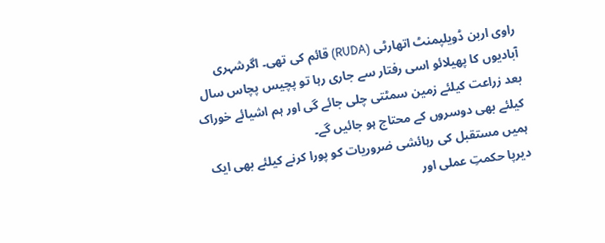راوی اربن ڈویلپمنٹ اتھارٹی (RUDA) قائم کی تھی۔ اگرشہری آبادیوں کا پھیلائو اسی رفتار سے جاری رہا تو پچیس پچاس سال بعد زراعت کیلئے زمین سمٹتی چلی جائے گی اور ہم اشیائے خوراک کیلئے بھی دوسروں کے محتاج ہو جائیں گے۔
ہمیں مستقبل کی رہائشی ضروریات کو پورا کرنے کیلئے بھی ایک دیرپا حکمتِ عملی اور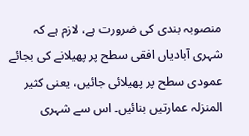منصوبہ بندی کی ضرورت ہے، لازم ہے کہ شہری آبادیاں افقی سطح پر پھیلانے کی بجائے عمودی سطح پر پھیلائی جائیں، یعنی کثیر المنزلہ عمارتیں بنائیں۔ اس سے شہری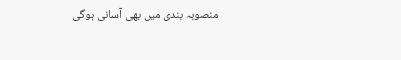منصوبہ بندی میں بھی آسانی ہوگی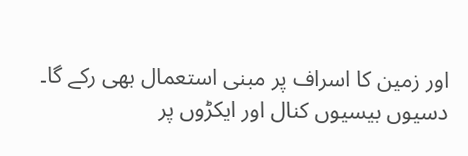اور زمین کا اسراف پر مبنی استعمال بھی رکے گا۔ دسیوں بیسیوں کنال اور ایکڑوں پر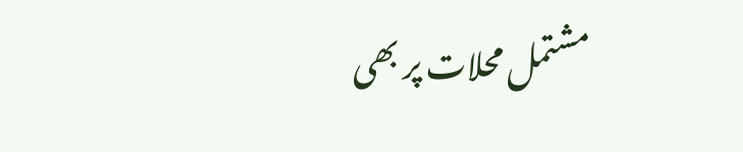مشتمل محلات پر بھی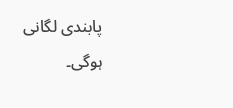پابندی لگانی ہوگی۔